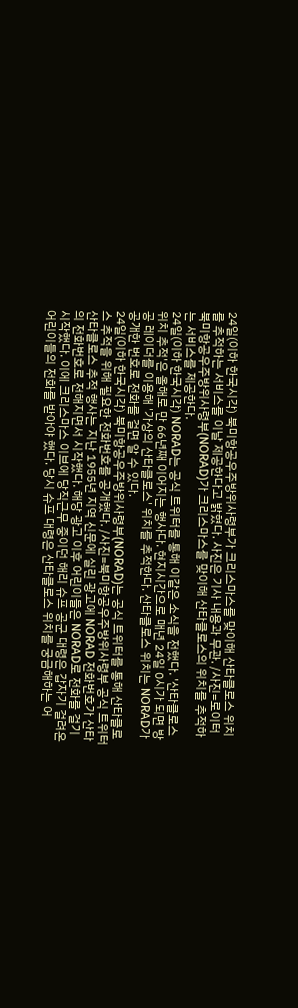24일(이하 한국시각) 북미항공우주방위사령부가 크리스마스를 맞이해 산타클로스 위치를 추적하는 서비스를 이날 제공한다고 밝혔다. 사진은 기사 내용과 무관. /사진=로이터 북미항공우주방위사령부(NORAD)가 크리스마스를 맞이해 산타클로스의 위치를 추적하는 서비스를 제공한다.
24일(이하 한국시각) NORAD는 공식 트위터를 통해 이같은 소식을 전했다. '산타클로스 위치 추적'은 올해로 만 66년째 이어지는 행사다. 현지시간으로 매년 24일 0시가 되면 방공 레이더를 이용해 '가상의 산타클로스' 위치를 추적한다. 산타클로스 위치는 NORAD가 공개한 번호로 전화를 걸면 알 수 있다.
24일(이하 한국시각) 북미항공우주방위사령부(NORAD)는 공식 트위터를 통해 산타클로스 추적을 위해 필요한 전화번호를 공개했다. /사진=북미항공우주방위사령부 공식 트위터 산타클로스 추적 행사는 지난 1955년 지역 신문에 실린 광고에 NORAD 전화번호가 산타의 전화번호로 전해지면서 시작했다. 해당 광고 이후 어린이들은 NORAD로 전화를 걸기 시작했다. 이에 크리스마스 이브에 당직근무 중이던 해리 슈프 공군 대령은 갑자기 걸려온 어린이들의 전화를 받아야 했다. 당시 슈프 대령은 산타클로스 위치를 궁금해하는 어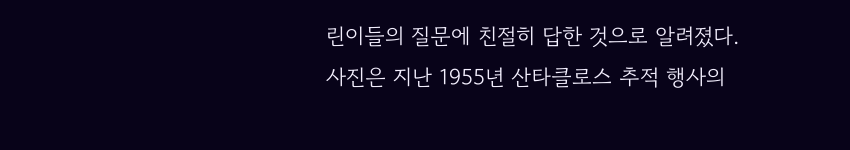린이들의 질문에 친절히 답한 것으로 알려졌다.
사진은 지난 1955년 산타클로스 추적 행사의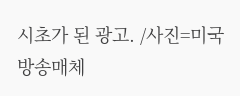시초가 된 광고. /사진=미국 방송매체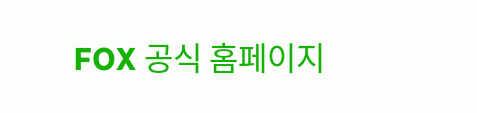FOX 공식 홈페이지